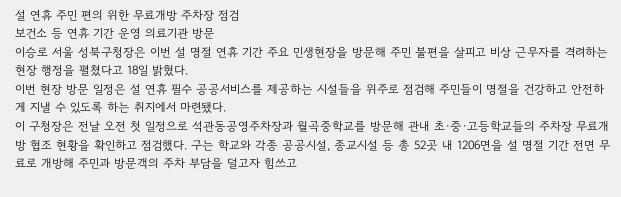설 연휴 주민 편의 위한 무료개방 주차장 점검
보건소 등 연휴 기간 운영 의료기관 방문
이승로 서울 성북구청장은 이번 설 명절 연휴 기간 주요 민생현장을 방문해 주민 불편을 살피고 비상 근무자를 격려하는 현장 행정을 펼쳤다고 18일 밝혔다.
이번 현장 방문 일정은 설 연휴 필수 공공서비스를 제공하는 시설들을 위주로 점검해 주민들이 명절을 건강하고 안전하게 지낼 수 있도록 하는 취지에서 마련됐다.
이 구청장은 전날 오전 첫 일정으로 석관동공영주차장과 월곡중학교를 방문해 관내 초·중·고등학교들의 주차장 무료개방 협조 현황을 확인하고 점검했다. 구는 학교와 각종 공공시설, 종교시설 등 총 52곳 내 1206면을 설 명절 기간 전면 무료로 개방해 주민과 방문객의 주차 부담을 덜고자 힘쓰고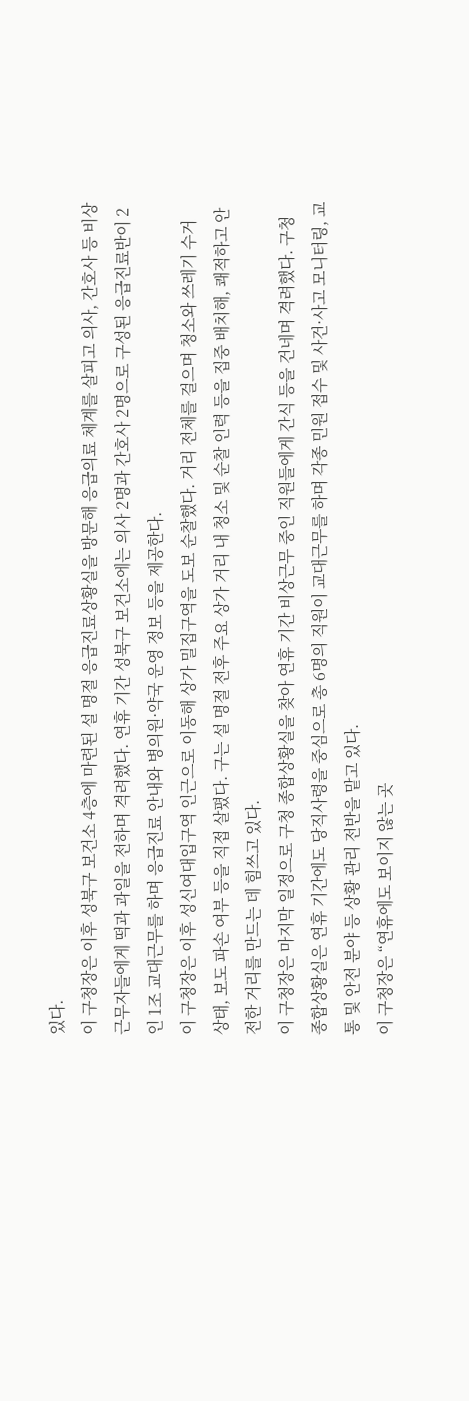있다.
이 구청장은 이후 성북구 보건소 4층에 마련된 설 명절 응급진료상황실을 방문해 응급의료 체계를 살피고 의사, 간호사 등 비상 근무자들에게 떡과 과일을 전하며 격려했다. 연휴 기간 성북구 보건소에는 의사 2명과 간호사 2명으로 구성된 응급진료반이 2인 1조 교대근무를 하며 응급진료 안내와 병의원·약국 운영 정보 등을 제공한다.
이 구청장은 이후 성신여대입구역 인근으로 이동해 상가 밀집구역을 도보 순찰했다. 거리 전체를 걸으며 청소와 쓰레기 수거 상태, 보도 파손 여부 등을 직접 살폈다. 구는 설 명절 전후 주요 상가 거리 내 청소 및 순찰 인력 등을 집중 배치해, 쾌적하고 안전한 거리를 만드는 데 힘쓰고 있다.
이 구청장은 마지막 일정으로 구청 종합상황실을 찾아 연휴 기간 비상근무 중인 직원들에게 간식 등을 건네며 격려했다. 구청 종합상황실은 연휴 기간에도 당직사령을 중심으로 총 6명의 직원이 교대근무를 하며 각종 민원 접수 및 사건·사고 모니터링, 교통 및 안전 분야 등 상황 관리 전반을 맡고 있다.
이 구청장은 “연휴에도 보이지 않는 곳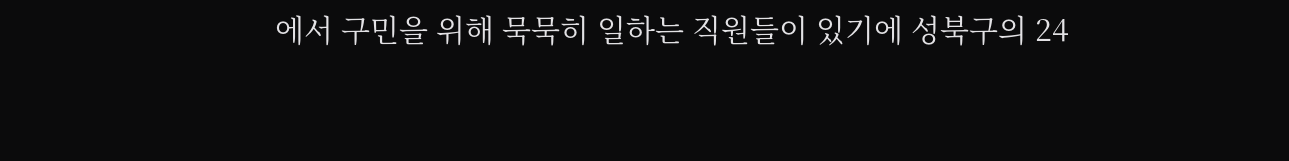에서 구민을 위해 묵묵히 일하는 직원들이 있기에 성북구의 24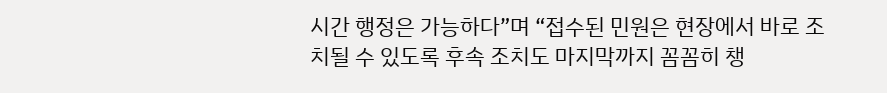시간 행정은 가능하다”며 “접수된 민원은 현장에서 바로 조치될 수 있도록 후속 조치도 마지막까지 꼼꼼히 챙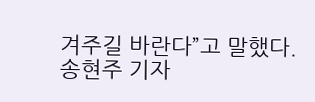겨주길 바란다”고 말했다.
송현주 기자